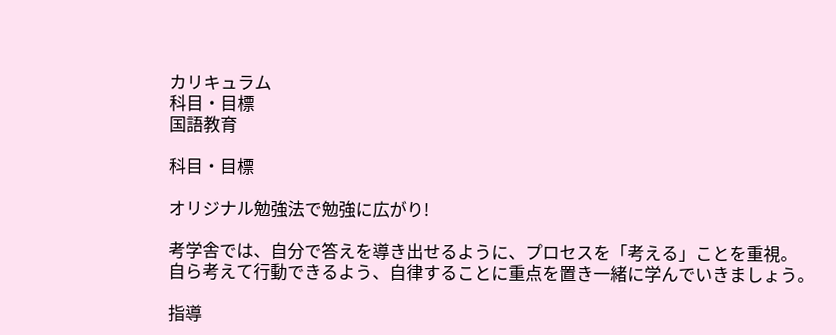カリキュラム
科目・目標
国語教育

科目・目標

オリジナル勉強法で勉強に広がり!

考学舎では、自分で答えを導き出せるように、プロセスを「考える」ことを重視。
自ら考えて行動できるよう、自律することに重点を置き一緒に学んでいきましょう。

指導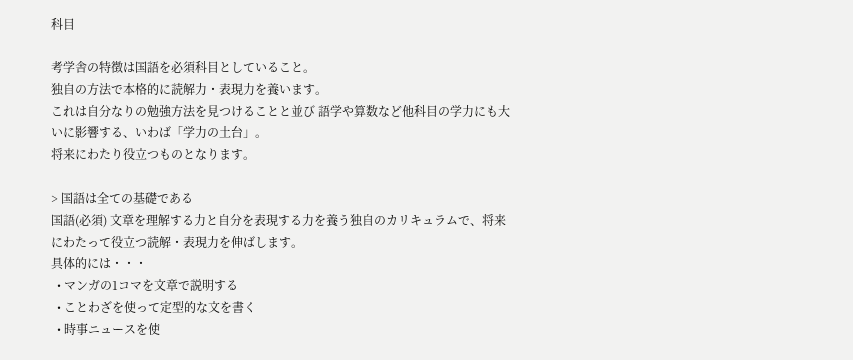科目

考学舎の特徴は国語を必須科目としていること。
独自の方法で本格的に読解力・表現力を養います。
これは自分なりの勉強方法を見つけることと並び 語学や算数など他科目の学力にも大いに影響する、いわば「学力の土台」。
将来にわたり役立つものとなります。

> 国語は全ての基礎である
国語(必須) 文章を理解する力と自分を表現する力を養う独自のカリキュラムで、将来にわたって役立つ読解・表現力を伸ばします。
具体的には・・・
  • マンガの1コマを文章で説明する
  • ことわざを使って定型的な文を書く
  • 時事ニュースを使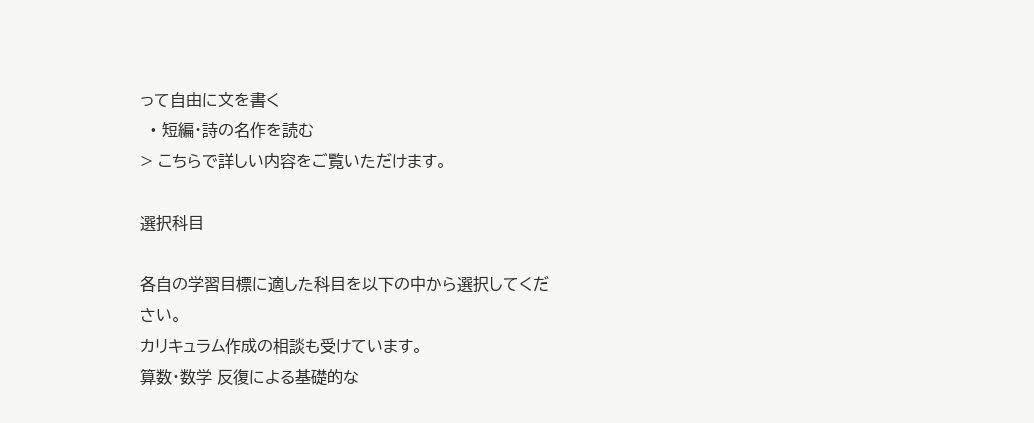って自由に文を書く
  • 短編・詩の名作を読む
> こちらで詳しい内容をご覧いただけます。

選択科目

各自の学習目標に適した科目を以下の中から選択してください。
カリキュラム作成の相談も受けています。
算数・数学 反復による基礎的な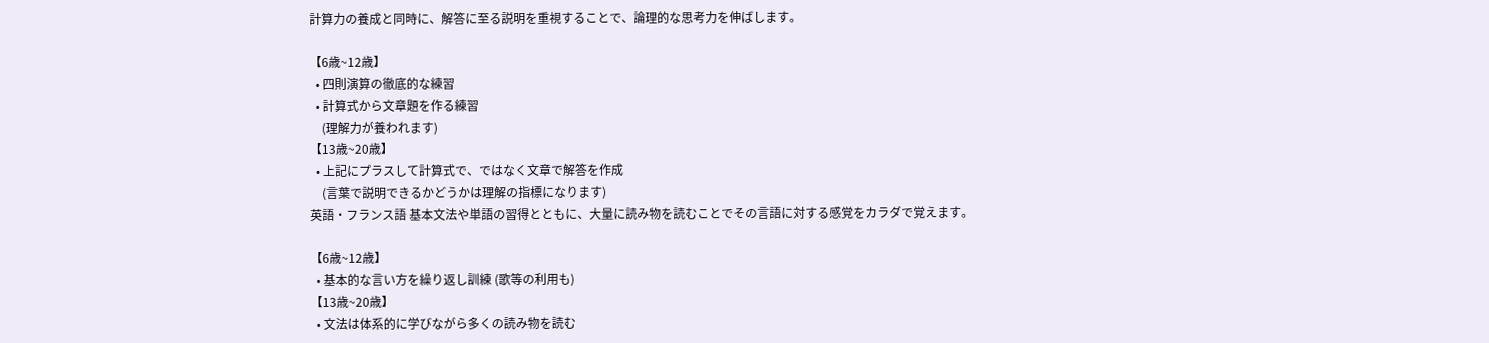計算力の養成と同時に、解答に至る説明を重視することで、論理的な思考力を伸ばします。

【6歳~12歳】
  • 四則演算の徹底的な練習
  • 計算式から文章題を作る練習
    (理解力が養われます)
【13歳~20歳】
  • 上記にプラスして計算式で、ではなく文章で解答を作成
    (言葉で説明できるかどうかは理解の指標になります)
英語・フランス語 基本文法や単語の習得とともに、大量に読み物を読むことでその言語に対する感覚をカラダで覚えます。

【6歳~12歳】
  • 基本的な言い方を繰り返し訓練 (歌等の利用も)
【13歳~20歳】
  • 文法は体系的に学びながら多くの読み物を読む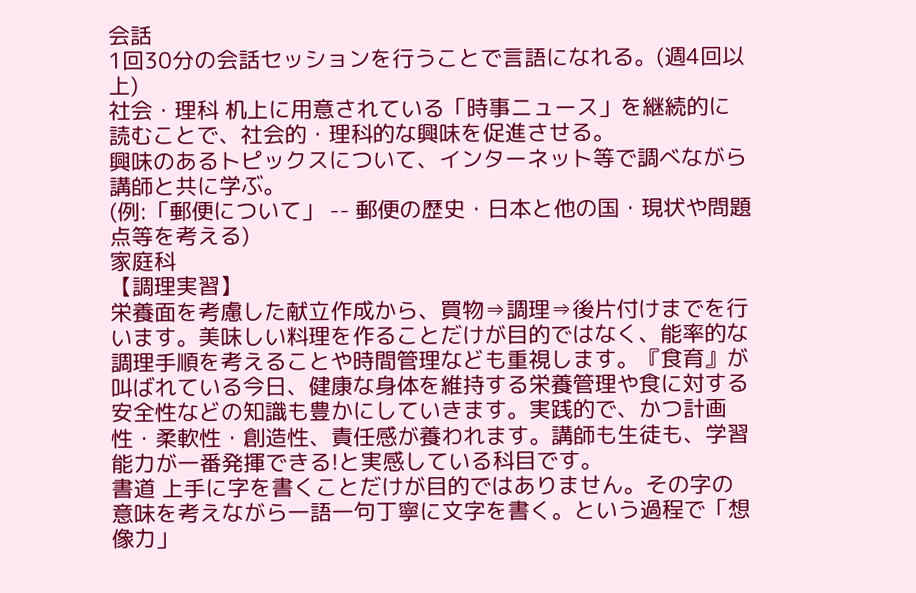会話
1回30分の会話セッションを行うことで言語になれる。(週4回以上)
社会・理科 机上に用意されている「時事ニュース」を継続的に読むことで、社会的・理科的な興味を促進させる。
興味のあるトピックスについて、インターネット等で調べながら講師と共に学ぶ。
(例:「郵便について」 -- 郵便の歴史・日本と他の国・現状や問題点等を考える)
家庭科
【調理実習】
栄養面を考慮した献立作成から、買物⇒調理⇒後片付けまでを行います。美味しい料理を作ることだけが目的ではなく、能率的な調理手順を考えることや時間管理なども重視します。『食育』が叫ばれている今日、健康な身体を維持する栄養管理や食に対する安全性などの知識も豊かにしていきます。実践的で、かつ計画性・柔軟性・創造性、責任感が養われます。講師も生徒も、学習能力が一番発揮できる!と実感している科目です。
書道 上手に字を書くことだけが目的ではありません。その字の意味を考えながら一語一句丁寧に文字を書く。という過程で「想像力」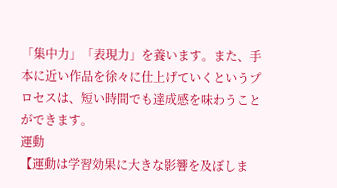「集中力」「表現力」を養います。また、手本に近い作品を徐々に仕上げていくというプロセスは、短い時間でも達成感を味わうことができます。
運動
【運動は学習効果に大きな影響を及ぼしま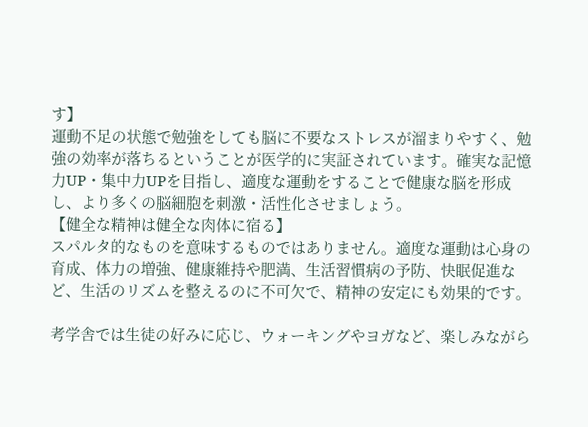す】
運動不足の状態で勉強をしても脳に不要なストレスが溜まりやすく、勉強の効率が落ちるということが医学的に実証されています。確実な記憶力UP・集中力UPを目指し、適度な運動をすることで健康な脳を形成し、より多くの脳細胞を刺激・活性化させましょう。
【健全な精神は健全な肉体に宿る】
スパルタ的なものを意味するものではありません。適度な運動は心身の育成、体力の増強、健康維持や肥満、生活習慣病の予防、快眠促進など、生活のリズムを整えるのに不可欠で、精神の安定にも効果的です。

考学舎では生徒の好みに応じ、ウォーキングやヨガなど、楽しみながら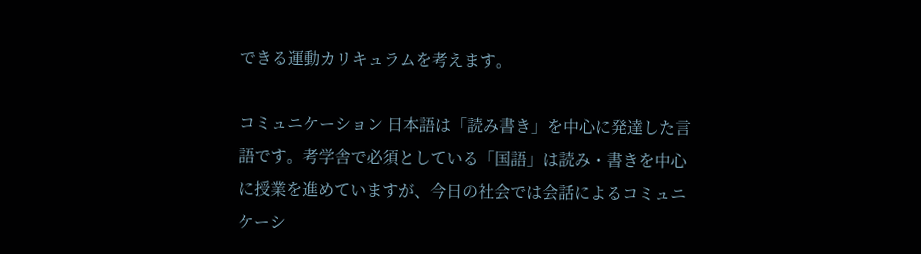できる運動カリキュラムを考えます。

コミュニケーション 日本語は「読み書き」を中心に発達した言語です。考学舎で必須としている「国語」は読み・書きを中心に授業を進めていますが、今日の社会では会話によるコミュニケーシ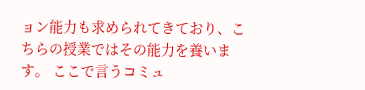ョン能力も求められてきており、こちらの授業ではその能力を養います。 ここで言うコミュ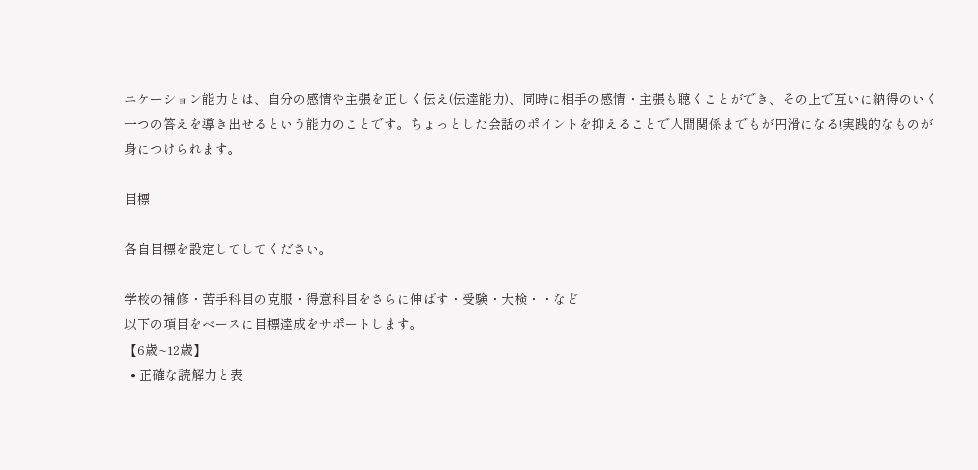ニケーション能力とは、自分の感情や主張を正しく伝え(伝達能力)、同時に相手の感情・主張も聴くことができ、その上で互いに納得のいく一つの答えを導き出せるという能力のことです。ちょっとした会話のポイントを抑えることで人間関係までもが円滑になる!実践的なものが身につけられます。

目標

各自目標を設定してしてください。

学校の補修・苦手科目の克服・得意科目をさらに伸ばす・受験・大検・・など
以下の項目をベースに目標達成をサポートします。
【6歳~12歳】
  • 正確な読解力と表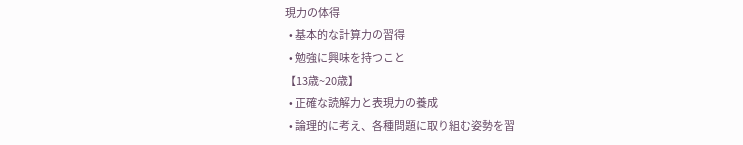現力の体得
  • 基本的な計算力の習得
  • 勉強に興味を持つこと
【13歳~20歳】
  • 正確な読解力と表現力の養成
  • 論理的に考え、各種問題に取り組む姿勢を習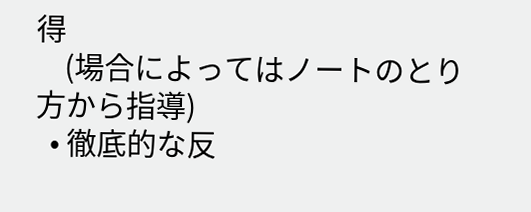得
    (場合によってはノートのとり方から指導)
  • 徹底的な反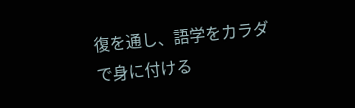復を通し、語学をカラダで身に付ける